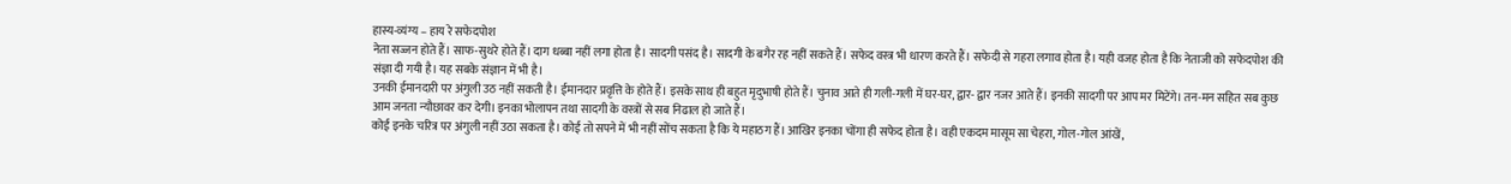हास्य-व्यंग्य – हाय रे सफेदपोश
नेता सज्जन होते हैं। साफ-सुथरे होते हैं। दाग धब्बा नहीं लगा होता है। सादगी पसंद है। सादगी के बगैर रह नहीं सकते हैं। सफेद वस्त्र भी धारण करते हैं। सफेदी से गहरा लगाव होता है। यही वजह होता है कि नेताजी को सफेदपोश की संज्ञा दी गयी है। यह सबके संज्ञान में भी है।
उनकी ईमानदारी पर अंगुली उठ नहीं सकती है। ईमानदार प्रवृत्ति के होते हैं। इसके साथ ही बहुत मृदुभाषी होते हैं। चुनाव आते ही गली-गली में घर-घर, द्वार- द्वार नजर आते हैं। इनकी सादगी पर आप मर मिटेंगे। तन-मन सहित सब कुछ आम जनता न्यौछावर कर देगी। इनका भोलापन तथा सादगी के वस्त्रों से सब निढाल हो जाते हैं।
कोई इनके चरित्र पर अंगुली नहीं उठा सकता है। कोई तो सपने में भी नहीं सोंच सकता है कि ये महाठग हैं। आखिर इनका चोंगा ही सफेद होता है। वही एकदम मासूम सा चेहरा, गोल-गोल आंखें,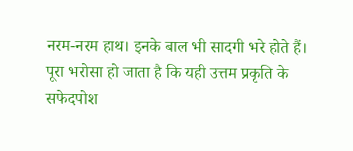नरम-नरम हाथ। इनके बाल भी सादगी भरे होते हैं।
पूरा भरोसा हो जाता है कि यही उत्तम प्रकृति के सफेदपोश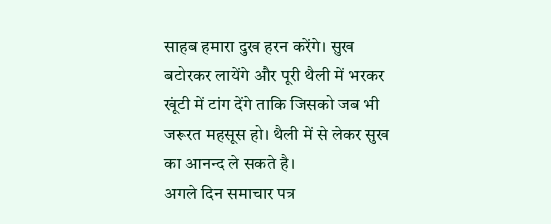साहब हमारा दुख हरन करेंगे। सुख बटोरकर लायेंगे और पूरी थैली में भरकर खूंटी में टांग देंगे ताकि जिसको जब भी जरूरत महसूस हो। थैली में से लेकर सुख का आनन्द ले सकते है।
अगले दिन समाचार पत्र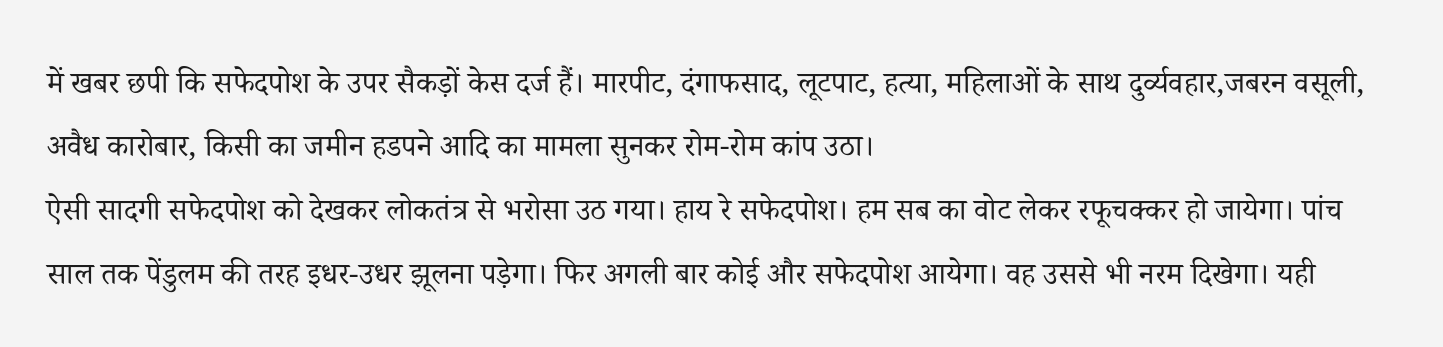में खबर छपी कि सफेदपोश के उपर सैकड़ों केस दर्ज हैं। मारपीट, दंगाफसाद, लूटपाट, हत्या, महिलाओं के साथ दुर्व्यवहार,जबरन वसूली, अवैध कारोबार, किसी का जमीन हडपने आदि का मामला सुनकर रोम-रोम कांप उठा।
ऐसी सादगी सफेदपोश को देखकर लोकतंत्र से भरोसा उठ गया। हाय रे सफेदपोश। हम सब का वोट लेकर रफूचक्कर हो जायेगा। पांच साल तक पेंडुलम की तरह इधर-उधर झूलना पड़ेगा। फिर अगली बार कोई और सफेदपोश आयेगा। वह उससे भी नरम दिखेगा। यही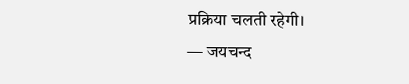प्रक्रिया चलती रहेगी।
— जयचन्द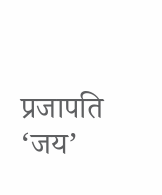प्रजापति ‘जय’